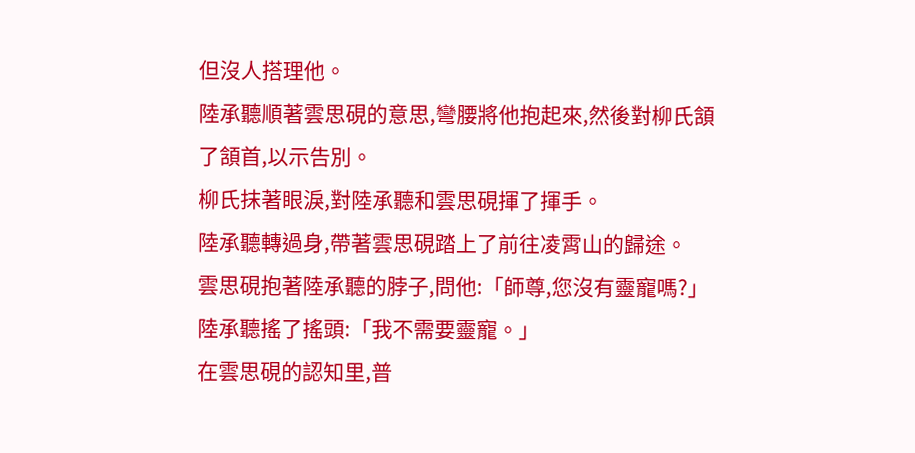但沒人搭理他。
陸承聽順著雲思硯的意思,彎腰將他抱起來,然後對柳氏頷了頷首,以示告別。
柳氏抹著眼淚,對陸承聽和雲思硯揮了揮手。
陸承聽轉過身,帶著雲思硯踏上了前往凌霄山的歸途。
雲思硯抱著陸承聽的脖子,問他:「師尊,您沒有靈寵嗎?」
陸承聽搖了搖頭:「我不需要靈寵。」
在雲思硯的認知里,普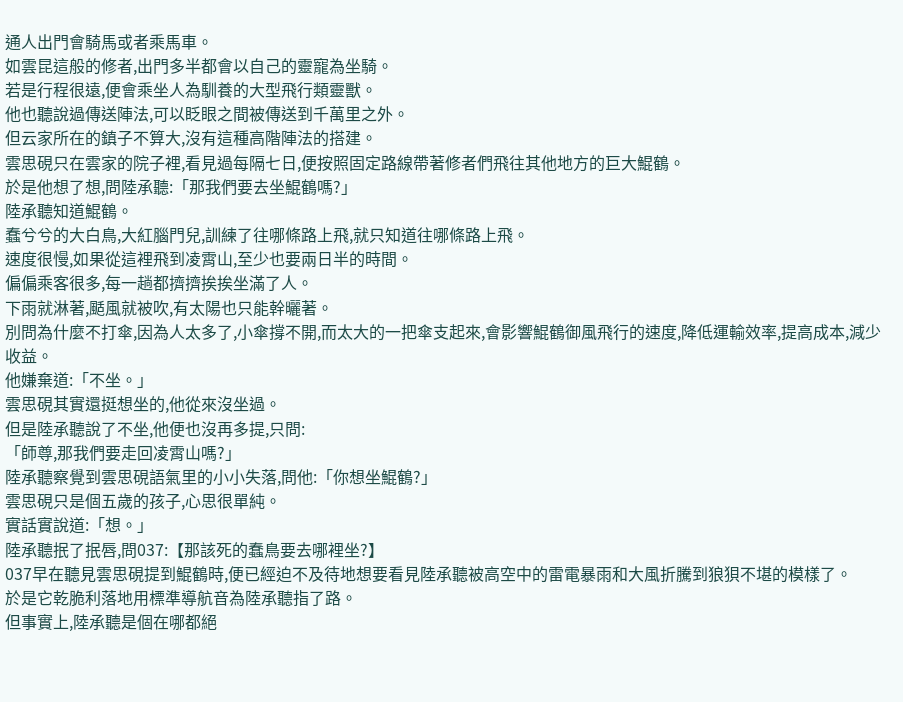通人出門會騎馬或者乘馬車。
如雲昆這般的修者,出門多半都會以自己的靈寵為坐騎。
若是行程很遠,便會乘坐人為馴養的大型飛行類靈獸。
他也聽說過傳送陣法,可以眨眼之間被傳送到千萬里之外。
但云家所在的鎮子不算大,沒有這種高階陣法的搭建。
雲思硯只在雲家的院子裡,看見過每隔七日,便按照固定路線帶著修者們飛往其他地方的巨大鯤鶴。
於是他想了想,問陸承聽:「那我們要去坐鯤鶴嗎?」
陸承聽知道鯤鶴。
蠢兮兮的大白鳥,大紅腦門兒,訓練了往哪條路上飛,就只知道往哪條路上飛。
速度很慢,如果從這裡飛到凌霄山,至少也要兩日半的時間。
偏偏乘客很多,每一趟都擠擠挨挨坐滿了人。
下雨就淋著,颳風就被吹,有太陽也只能幹曬著。
別問為什麼不打傘,因為人太多了,小傘撐不開,而太大的一把傘支起來,會影響鯤鶴御風飛行的速度,降低運輸效率,提高成本,減少收益。
他嫌棄道:「不坐。」
雲思硯其實還挺想坐的,他從來沒坐過。
但是陸承聽說了不坐,他便也沒再多提,只問:
「師尊,那我們要走回凌霄山嗎?」
陸承聽察覺到雲思硯語氣里的小小失落,問他:「你想坐鯤鶴?」
雲思硯只是個五歲的孩子,心思很單純。
實話實說道:「想。」
陸承聽抿了抿唇,問037:【那該死的蠢鳥要去哪裡坐?】
037早在聽見雲思硯提到鯤鶴時,便已經迫不及待地想要看見陸承聽被高空中的雷電暴雨和大風折騰到狼狽不堪的模樣了。
於是它乾脆利落地用標準導航音為陸承聽指了路。
但事實上,陸承聽是個在哪都絕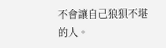不會讓自己狼狽不堪的人。